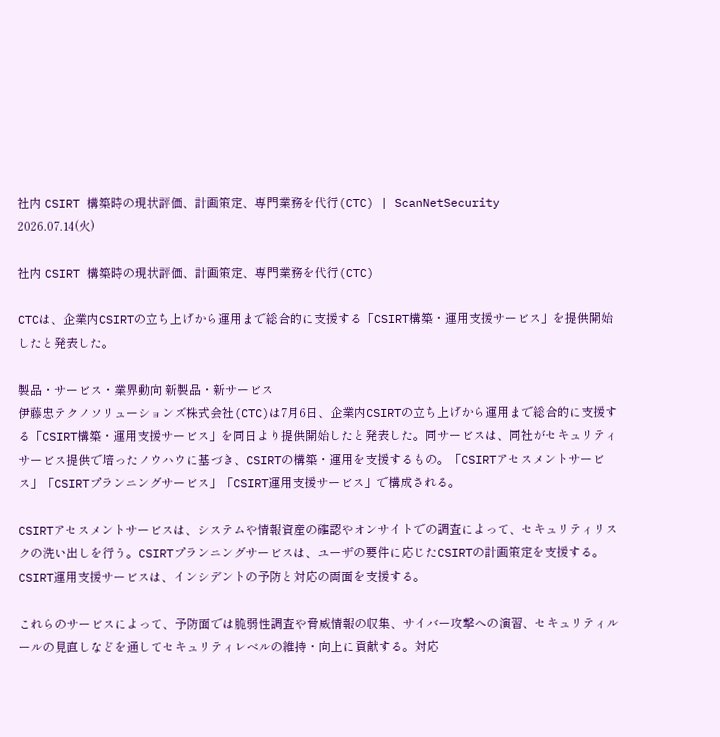社内 CSIRT 構築時の現状評価、計画策定、専門業務を代行(CTC) | ScanNetSecurity
2026.07.14(火)

社内 CSIRT 構築時の現状評価、計画策定、専門業務を代行(CTC)

CTCは、企業内CSIRTの立ち上げから運用まで総合的に支援する「CSIRT構築・運用支援サービス」を提供開始したと発表した。

製品・サービス・業界動向 新製品・新サービス
伊藤忠テクノソリューションズ株式会社(CTC)は7月6日、企業内CSIRTの立ち上げから運用まで総合的に支援する「CSIRT構築・運用支援サービス」を同日より提供開始したと発表した。同サービスは、同社がセキュリティサービス提供で培ったノウハウに基づき、CSIRTの構築・運用を支援するもの。「CSIRTアセスメントサービス」「CSIRTプランニングサービス」「CSIRT運用支援サービス」で構成される。

CSIRTアセスメントサービスは、システムや情報資産の確認やオンサイトでの調査によって、セキュリティリスクの洗い出しを行う。CSIRTプランニングサービスは、ユーザの要件に応じたCSIRTの計画策定を支援する。CSIRT運用支援サービスは、インシデントの予防と対応の両面を支援する。

これらのサービスによって、予防面では脆弱性調査や脅威情報の収集、サイバー攻撃への演習、セキュリティルールの見直しなどを通してセキュリティレベルの維持・向上に貢献する。対応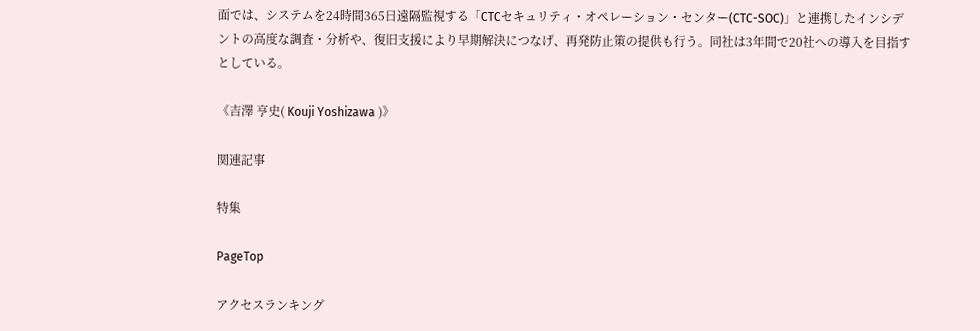面では、システムを24時間365日遠隔監視する「CTCセキュリティ・オペレーション・センター(CTC-SOC)」と連携したインシデントの高度な調査・分析や、復旧支援により早期解決につなげ、再発防止策の提供も行う。同社は3年間で20社への導入を目指すとしている。

《吉澤 亨史( Kouji Yoshizawa )》

関連記事

特集

PageTop

アクセスランキング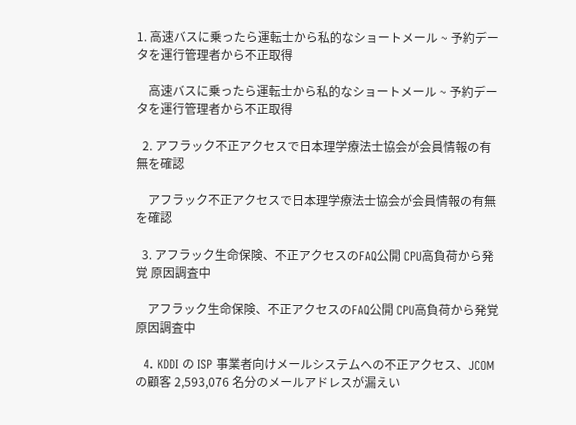1. 高速バスに乗ったら運転士から私的なショートメール ~ 予約データを運行管理者から不正取得

    高速バスに乗ったら運転士から私的なショートメール ~ 予約データを運行管理者から不正取得

  2. アフラック不正アクセスで日本理学療法士協会が会員情報の有無を確認

    アフラック不正アクセスで日本理学療法士協会が会員情報の有無を確認

  3. アフラック生命保険、不正アクセスのFAQ公開 CPU高負荷から発覚 原因調査中

    アフラック生命保険、不正アクセスのFAQ公開 CPU高負荷から発覚 原因調査中

  4. KDDI の ISP 事業者向けメールシステムへの不正アクセス、JCOM の顧客 2,593,076 名分のメールアドレスが漏えい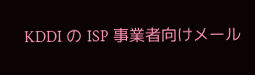KDDI の ISP 事業者向けメール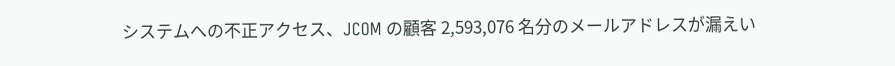システムへの不正アクセス、JCOM の顧客 2,593,076 名分のメールアドレスが漏えい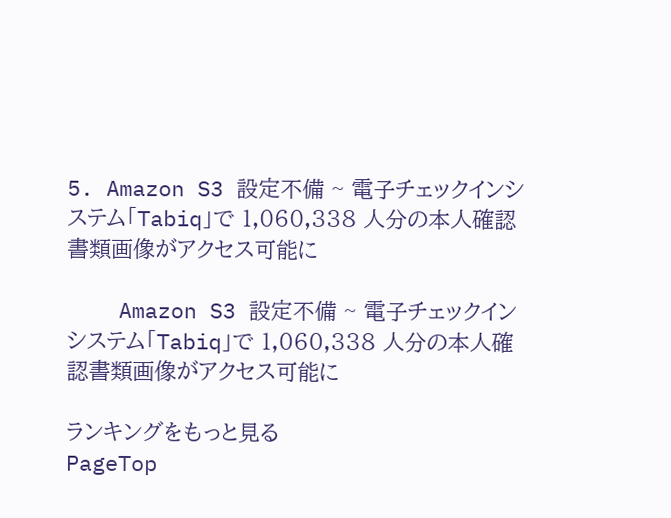5. Amazon S3 設定不備 ~ 電子チェックインシステム「Tabiq」で 1,060,338 人分の本人確認書類画像がアクセス可能に

    Amazon S3 設定不備 ~ 電子チェックインシステム「Tabiq」で 1,060,338 人分の本人確認書類画像がアクセス可能に

ランキングをもっと見る
PageTop